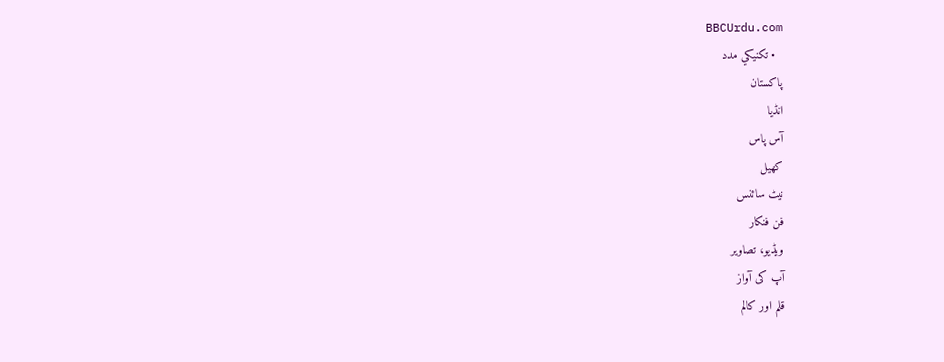BBCUrdu.com
  • تکنيکي مدد
پاکستان
انڈیا
آس پاس
کھیل
نیٹ سائنس
فن فنکار
ویڈیو، تصاویر
آپ کی آواز
قلم اور کالم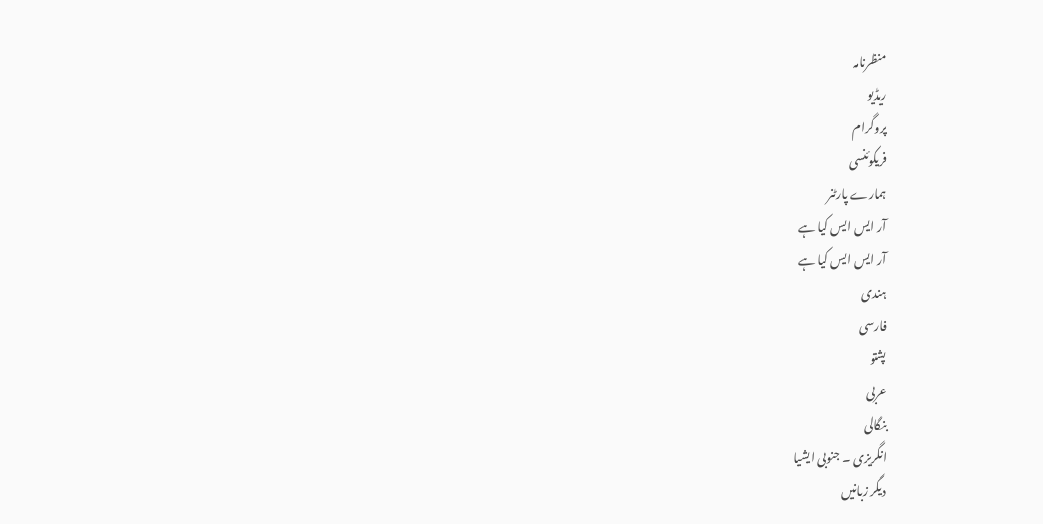منظرنامہ
ریڈیو
پروگرام
فریکوئنسی
ہمارے پارٹنر
آر ایس ایس کیا ہے
آر ایس ایس کیا ہے
ہندی
فارسی
پشتو
عربی
بنگالی
انگریزی ۔ جنوبی ایشیا
دیگر زبانیں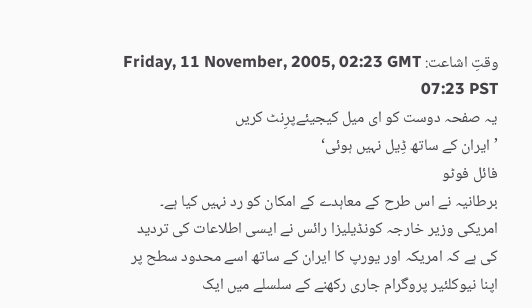وقتِ اشاعت: Friday, 11 November, 2005, 02:23 GMT 07:23 PST
یہ صفحہ دوست کو ای میل کیجیئےپرِنٹ کریں
’ایران کے ساتھ ڈِیل نہیں ہوئی‘
فائل فوٹو
برطانیہ نے اس طرح کے معاہدے کے امکان کو رد نہیں کیا ہے۔
امریکی وزیر خارجہ کونڈیلیزا رائس نے ایسی اطلاعات کی تردید کی ہے کہ امریکہ اور یورپ کا ایران کے ساتھ اسے محدود سطح پر اپنا نیوکلئیر پروگرام جاری رکھنے کے سلسلے میں ایک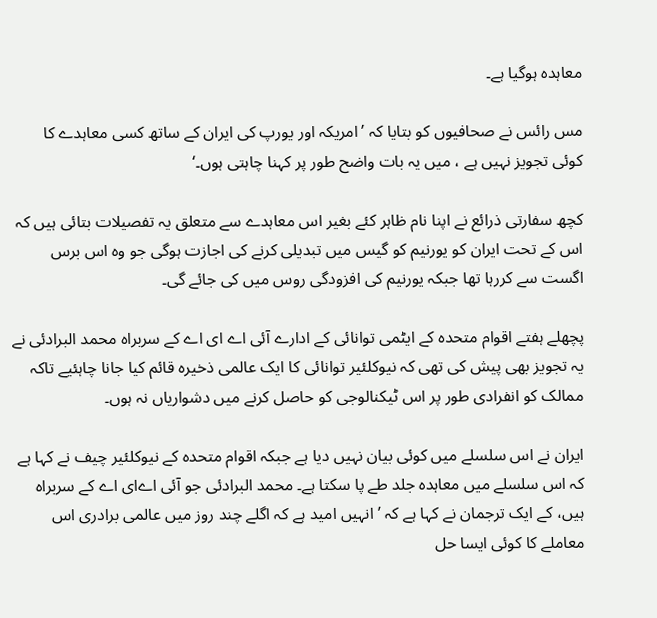معاہدہ ہوگیا ہے۔

مس رائس نے صحافیوں کو بتایا کہ ’امریکہ اور یورپ کی ایران کے ساتھ کسی معاہدے کا کوئی تجویز نہیں ہے ، میں یہ بات واضح طور پر کہنا چاہتی ہوں۔‘

کچھ سفارتی ذرائع نے اپنا نام ظاہر کئے بغیر اس معاہدے سے متعلق یہ تفصیلات بتائی ہیں کہ اس کے تحت ایران کو یورنیم کو گیس میں تبدیلی کرنے کی اجازت ہوگی جو وہ اس برس اگست سے کررہا تھا جبکہ یورنیم کی افزودگی روس میں کی جائے گی۔

پچھلے ہفتے اقوام متحدہ کے ایٹمی توانائی کے ادارے آئی اے ای اے کے سربراہ محمد البرادئی نے یہ تجویز بھی پیش کی تھی کہ نیوکلئیر توانائی کا ایک عالمی ذخیرہ قائم کیا جانا چاہئیے تاکہ ممالک کو انفرادی طور پر اس ٹیکنالوجی کو حاصل کرنے میں دشواریاں نہ ہوں۔

ایران نے اس سلسلے میں کوئی بیان نہیں دیا ہے جبکہ اقوام متحدہ کے نیوکلئیر چیف نے کہا ہے کہ اس سلسلے میں معاہدہ جلد طے پا سکتا ہے۔ محمد البرادئی جو آئی اےای اے کے سربراہ ہیں، کے ایک ترجمان نے کہا ہے کہ ’انہیں امید ہے کہ اگلے چند روز میں عالمی برادری اس معاملے کا کوئی ایسا حل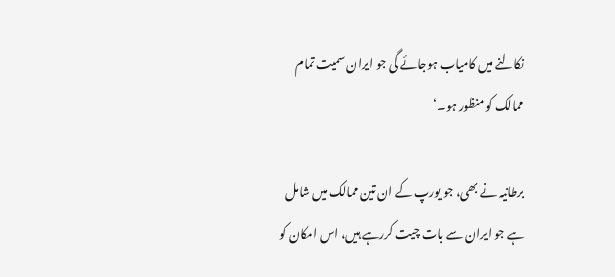نکالنے میں کامیاب ہوجائے گی جو ایران سمیت تمام ممالک کو منظور ہو۔‘

برطانیہ نے بھی، جو یورپ کے ان تین ممالک میں شامل ہے جو ایران سے بات چیت کررہے ہیں، اس امکان کو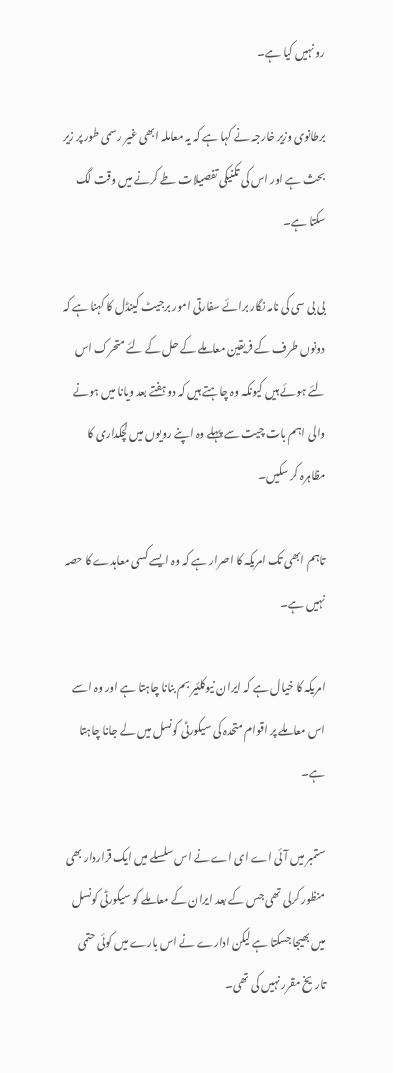رو نہیں کیا ہے۔

برطانوی وزیر خارجہ نے کہا ہے کہ یہ معاملہ ابھی غیر رسمی طور پر زیر بحث ہے اور اس کی تکنیکی تفصیلات طے کرنے میں وقت لگ سکتا ہے۔

بی بی سی کی نامہ نگار برائے سفارتی امور برجیٹ کینڈل کا کہنا ہے کہ دونوں طرف کے فریقین معاملے کے حل کے لئے متحرک اس لئے ہوئے ہیں کیونکہ وہ چاہتے ہیں کہ دو ہفتے بعد ویانا میں ہونے والی اہم بات چیت سے پہلے وہ اپنے رویوں میں لچکداری کا مظاہرہ کر سکیں۔

تاہم ابھی تک امریکہ کا اصرار ہے کہ وہ ایسے کسی معاہدے کا حصہ نہیں ہے۔

امریکہ کا خیال ہے کہ ایران نیوکلئیر بم بنانا چاہتا ہے اور وہ اسے اس معاملے پر اقوام متحدہ کی سیکورٹی کونسل میں لے جانا چاہتا ہے۔

ستمبر میں آئی اے ای اے نے اس سلسلے میں ایک قراردار بھی منظور کرلی تھی جس کے بعد ایران کے معاملے کو سیکورٹی کونسل میں بھیجا جسکتا ہے لیکن ادارے نے اس بارے میں کوئی حتمی تاریخ مقرر نہیں کی تھی۔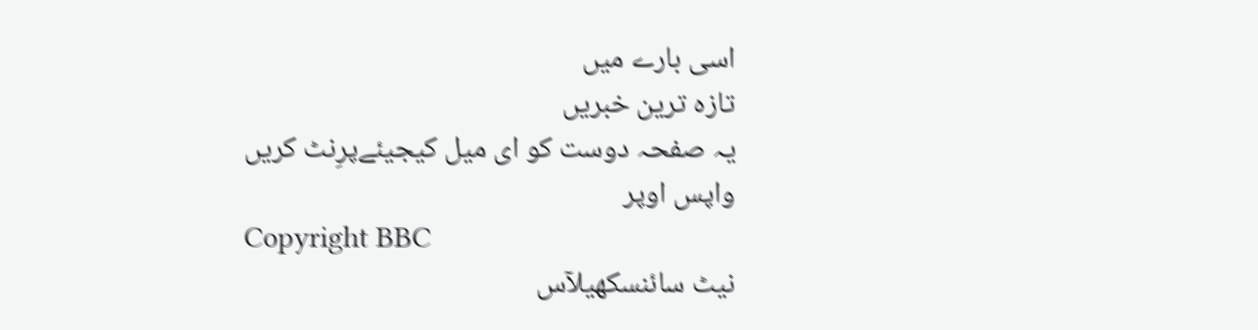اسی بارے میں
تازہ ترین خبریں
یہ صفحہ دوست کو ای میل کیجیئےپرِنٹ کریں
واپس اوپر
Copyright BBC
نیٹ سائنسکھیلآس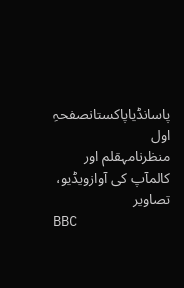پاسانڈیاپاکستانصفحہِ اول
منظرنامہقلم اور کالمآپ کی آوازویڈیو، تصاویر
BBC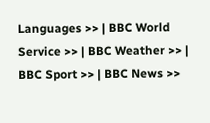Languages >> | BBC World Service >> | BBC Weather >> | BBC Sport >> | BBC News >>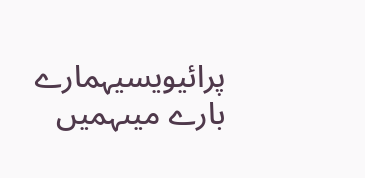پرائیویسیہمارے بارے میںہمیں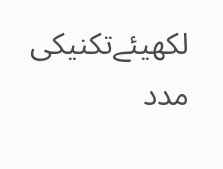لکھیئےتکنیکی مدد